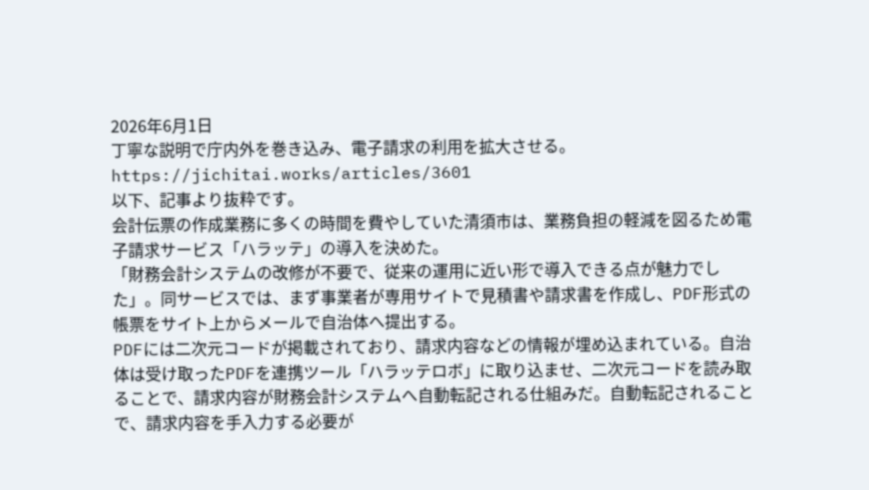2026年6月1日
丁寧な説明で庁内外を巻き込み、電子請求の利用を拡大させる。
https://jichitai.works/articles/3601
以下、記事より抜粋です。
会計伝票の作成業務に多くの時間を費やしていた清須市は、業務負担の軽減を図るため電子請求サービス「ハラッテ」の導入を決めた。
「財務会計システムの改修が不要で、従来の運用に近い形で導入できる点が魅力でした」。同サービスでは、まず事業者が専用サイトで見積書や請求書を作成し、PDF形式の帳票をサイト上からメールで自治体へ提出する。
PDFには二次元コードが掲載されており、請求内容などの情報が埋め込まれている。自治体は受け取ったPDFを連携ツール「ハラッテロボ」に取り込ませ、二次元コードを読み取ることで、請求内容が財務会計システムへ自動転記される仕組みだ。自動転記されることで、請求内容を手入力する必要が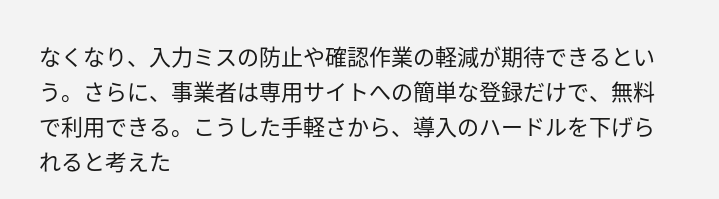なくなり、入力ミスの防止や確認作業の軽減が期待できるという。さらに、事業者は専用サイトへの簡単な登録だけで、無料で利用できる。こうした手軽さから、導入のハードルを下げられると考えた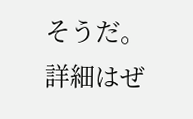そうだ。
詳細はぜ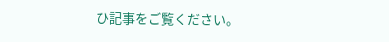ひ記事をご覧ください。